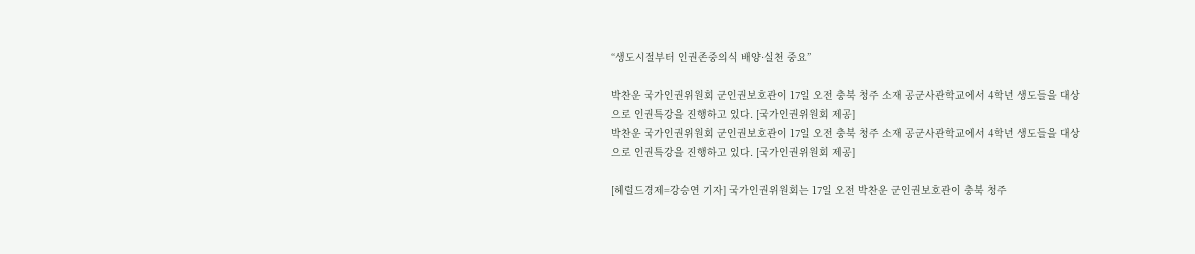“생도시절부터 인권존중의식 배양·실천 중요”

박찬운 국가인권위원회 군인권보호관이 17일 오전 충북 청주 소재 공군사관학교에서 4학년 생도들을 대상으로 인권특강을 진행하고 있다. [국가인권위원회 제공]
박찬운 국가인권위원회 군인권보호관이 17일 오전 충북 청주 소재 공군사관학교에서 4학년 생도들을 대상으로 인권특강을 진행하고 있다. [국가인권위원회 제공]

[헤럴드경제=강승연 기자] 국가인권위원회는 17일 오전 박찬운 군인권보호관이 충북 청주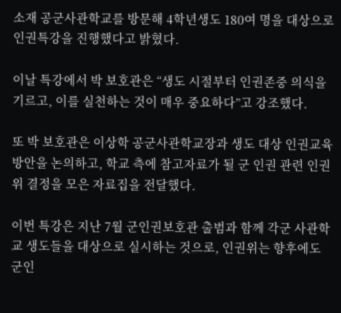소재 공군사관학교를 방문해 4학년생도 180여 명을 대상으로 인권특강을 진행했다고 밝혔다.

이날 특강에서 박 보호관은 “생도 시절부터 인권존중 의식을 기르고, 이를 실천하는 것이 매우 중요하다”고 강조했다.

또 박 보호관은 이상학 공군사관학교장과 생도 대상 인권교육 방안을 논의하고, 학교 측에 참고자료가 될 군 인권 관련 인권위 결정을 모은 자료집을 전달했다.

이번 특강은 지난 7월 군인권보호관 출범과 함께 각군 사관학교 생도들을 대상으로 실시하는 것으로, 인권위는 향후에도 군인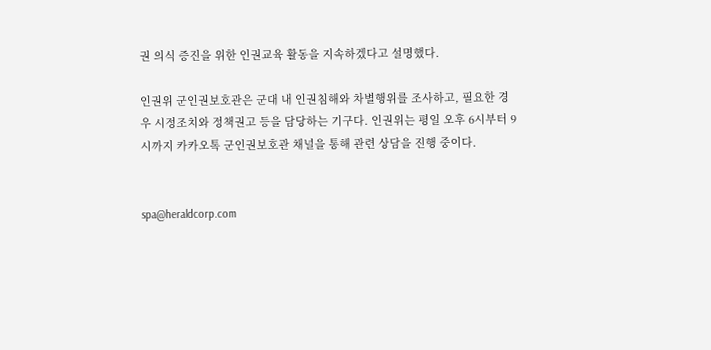권 의식 증진을 위한 인권교육 활동을 지속하겠다고 설명했다.

인권위 군인권보호관은 군대 내 인권침해와 차별행위를 조사하고, 필요한 경우 시정조치와 정책권고 등을 담당하는 기구다. 인권위는 평일 오후 6시부터 9시까지 카카오톡 군인권보호관 채널을 통해 관련 상담을 진행 중이다.


spa@heraldcorp.com